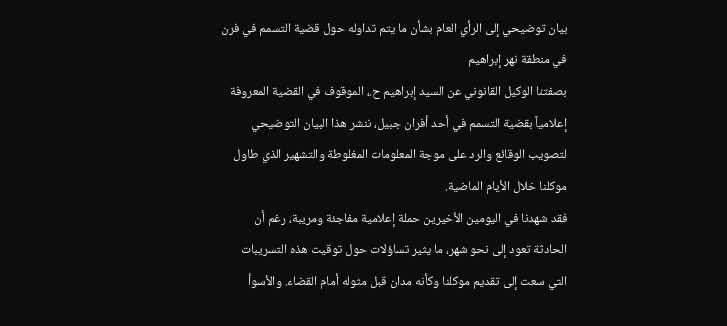بيان توضيحي إلى الرأي العام بشأن ما يتم تداوله حول قضية التسمم في فرن في منطقة نهر إبراهيم
بصفتنا الوكيل القانوني عن السيد إبراهيم ح.، الموقوف في القضية المعروفة إعلامياً بقضية التسمم في أحد أفران جبيل، ننشر هذا البيان التوضيحي لتصويب الوقائع والرد على موجة المعلومات المغلوطة والتشهير الذي طاول موكلنا خلال الأيام الماضية.
فقد شهدنا في اليومين الأخيرين حملة إعلامية مفاجئة ومريبة، رغم أن الحادثة تعود إلى نحو شهر، ما يثير تساؤلات حول توقيت هذه التسريبات التي سعت إلى تقديم موكلنا وكأنه مدان قبل مثوله أمام القضاء. والأسوأ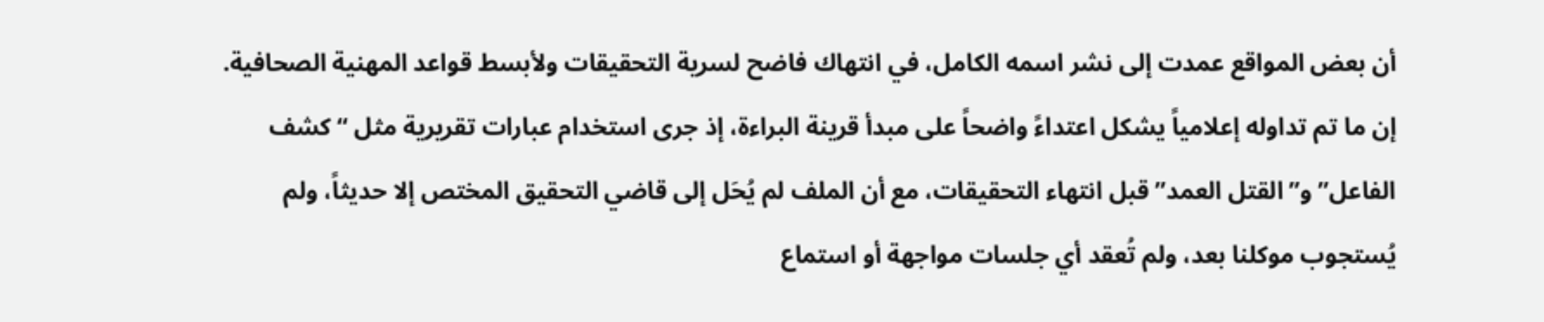أن بعض المواقع عمدت إلى نشر اسمه الكامل، في انتهاك فاضح لسرية التحقيقات ولأبسط قواعد المهنية الصحافية.
إن ما تم تداوله إعلامياً يشكل اعتداءً واضحاً على مبدأ قرينة البراءة، إذ جرى استخدام عبارات تقريرية مثل “كشف الفاعل” و”القتل العمد” قبل انتهاء التحقيقات، مع أن الملف لم يُحَل إلى قاضي التحقيق المختص إلا حديثاً، ولم يُستجوب موكلنا بعد، ولم تُعقد أي جلسات مواجهة أو استماع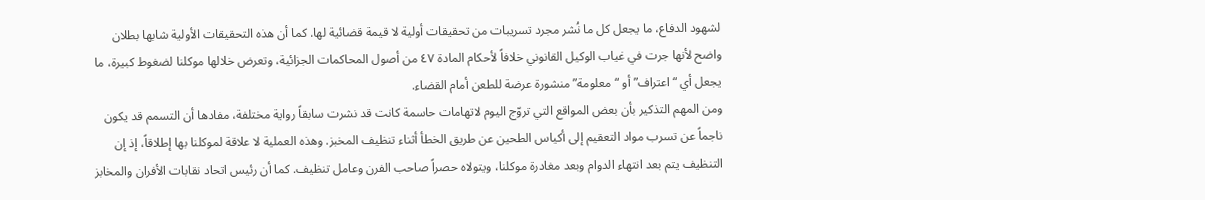لشهود الدفاع، ما يجعل كل ما نُشر مجرد تسريبات من تحقيقات أولية لا قيمة قضائية لها. كما أن هذه التحقيقات الأولية شابها بطلان واضح لأنها جرت في غياب الوكيل القانوني خلافاً لأحكام المادة ٤٧ من أصول المحاكمات الجزائية، وتعرض خلالها موكلنا لضغوط كبيرة، ما يجعل أي “اعتراف” أو “معلومة” منشورة عرضة للطعن أمام القضاء.
ومن المهم التذكير بأن بعض المواقع التي تروّج اليوم لاتهامات حاسمة كانت قد نشرت سابقاً رواية مختلفة، مفادها أن التسمم قد يكون ناجماً عن تسرب مواد التعقيم إلى أكياس الطحين عن طريق الخطأ أثناء تنظيف المخبز. وهذه العملية لا علاقة لموكلنا بها إطلاقاً، إذ إن التنظيف يتم بعد انتهاء الدوام وبعد مغادرة موكلنا، ويتولاه حصراً صاحب الفرن وعامل تنظيف. كما أن رئيس اتحاد نقابات الأفران والمخابز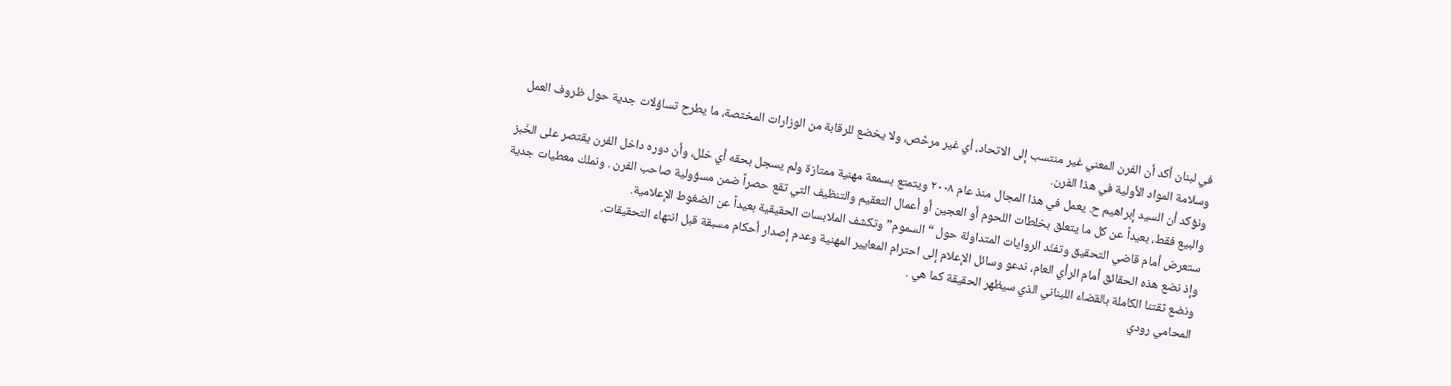في لبنان أكد أن الفرن المعني غير منتسب إلى الاتحاد، أي غير مرخّص، ولا يخضع للرقابة من الوزارات المختصة، ما يطرح تساؤلات جدية حول ظروف العمل وسلامة المواد الأولية في هذا الفرن.
ونؤكد أن السيد إبراهيم ح. يعمل في هذا المجال منذ عام ٢٠٠٨ ويتمتع بسمعة مهنية ممتازة ولم يسجل بحقه أي خلل، وأن دوره داخل الفرن يقتصر على الخَبز والبيع فقط، بعيداً عن كل ما يتعلق بخلطات اللحوم أو العجين أو أعمال التعقيم والتنظيف التي تقع حصراً ضمن مسؤولية صاحب الفرن . ونملك معطيات جدية ستعرض أمام قاضي التحقيق وتفنّد الروايات المتداولة حول “السموم” وتكشف الملابسات الحقيقية بعيداً عن الضغوط الإعلامية.
وإذ نضع هذه الحقائق أمام الرأي العام، ندعو وسائل الإعلام إلى احترام المعايير المهنية وعدم إصدار أحكام مسبقة قبل انتهاء التحقيقات.
ونضع ثقتنا الكاملة بالقضاء اللبناني الذي سيظهر الحقيقة كما هي .
المحامي رودي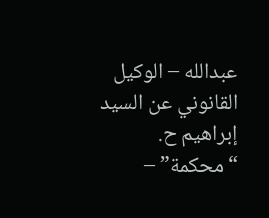عبدالله – الوكيل القانوني عن السيد إبراهيم ح.
“محكمة” –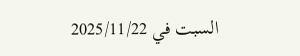السبت في 2025/11/22